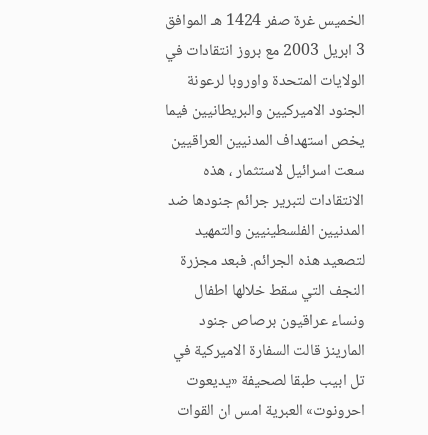الخميس غرة صفر 1424 هـ الموافق 3 ابريل 2003 مع بروز انتقادات في الولايات المتحدة واوروبا لرعونة الجنود الاميركيين والبريطانيين فيما يخص استهداف المدنيين العراقيين سعت اسرائيل لاستثمار ، هذه الانتقادات لتبرير جرائم جنودها ضد المدنيين الفلسطينيين والتمهيد لتصعيد هذه الجرائم. فبعد مجزرة النجف التي سقط خلالها اطفال ونساء عراقيون برصاص جنود المارينز قالت السفارة الاميركية في تل ابيب طبقا لصحيفة «يديعوت احرونوت» العبرية امس ان القوات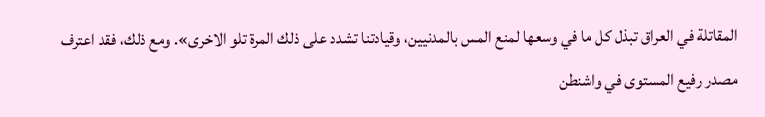المقاتلة في العراق تبذل كل ما في وسعها لمنع المس بالمدنيين، وقيادتنا تشدد على ذلك المرة تلو الاخرى». ومع ذلك، فقد اعترف مصدر رفيع المستوى في واشنطن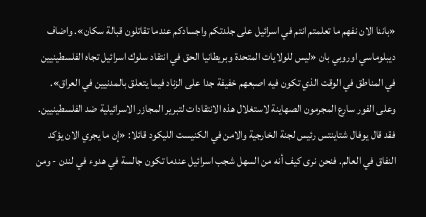«باننا الان نفهم ما تعلمتم انتم في اسرائيل على جلدتكم واجسادكم عندما تقاتلون قبالة سكان». واضاف ديبلوماسي اوروبي بان «ليس للولايات المتحدة وبريطانيا الحق في انتقاد سلوك اسرائيل تجاه الفلسطينيين في المناطق في الوقت الذي تكون فيه اصبعهم خفيفة جدا على الزناد فيما يتعلق بالمدنيين في العراق». وعلى الفور سارع المجرمون الصهاينة لاستغلال هذه الانتقادات لتبرير المجازر الاسرائيلية ضد الفلسطينيين. فقد قال يوفال شتاينتس رئيس لجنة الخارجية والامن في الكنيست الليكود قائلا: «إن ما يجري الان يؤكد النفاق في العالم. فنحن نرى كيف أنه من السهل شجب اسرائيل عندما تكون جالسة في هدوء في لندن - ومن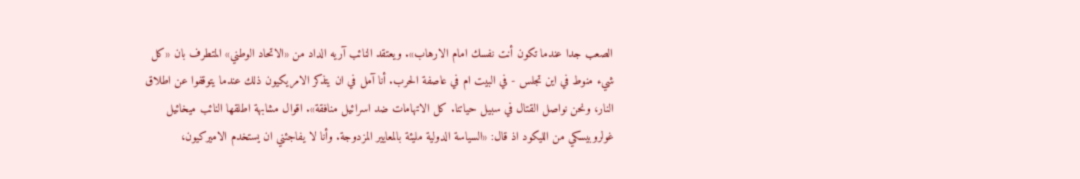الصعب جدا عندما تكون أنت نفسك امام الارهاب». ويعتقد النائب آريه الداد من «الاتحاد الوطني» المتطرف بان «كل شيء منوط في اين تجلس - في البيت ام في عاصفة الحرب. أنا آمل في ان يتذكر الامريكيون ذلك عندما يتوقفوا عن اطلاق النار، ونحن نواصل القتال في سبيل حياتنا. كل الاتهامات ضد اسرائيل منافقة». اقوال مشابهة اطلقها النائب ميخائيل غولروبيسكي من الليكود اذ قال: «السياسة الدولية مليئة بالمعايير المزدوجة. وأنا لا يفاجئني ان يستخدم الاميركيون،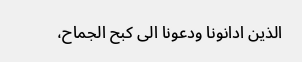الذين ادانونا ودعونا الى كبح الجماح،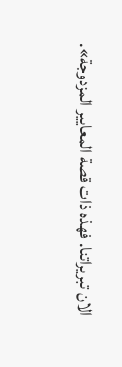الان تبريراتنا. فهذه ذات قصة المعايير المزدوجة».